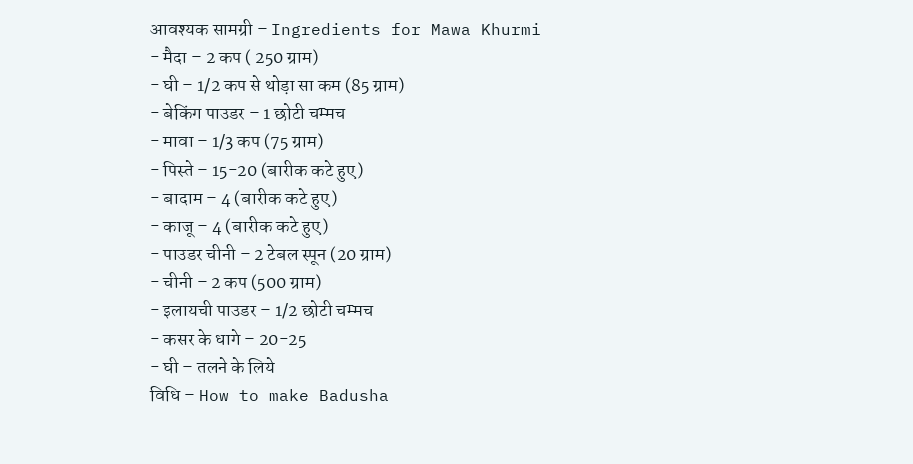आवश्यक सामग्री – Ingredients for Mawa Khurmi
- मैदा – 2 कप ( 250 ग्राम)
- घी – 1/2 कप से थोड़ा सा कम (85 ग्राम)
- बेकिंग पाउडर – 1 छोटी चम्मच
- मावा – 1/3 कप (75 ग्राम)
- पिस्ते – 15-20 (बारीक कटे हुए)
- बादाम – 4 (बारीक कटे हुए)
- काजू – 4 (बारीक कटे हुए)
- पाउडर चीनी – 2 टेबल स्पून (20 ग्राम)
- चीनी – 2 कप (500 ग्राम)
- इलायची पाउडर – 1/2 छोटी चम्मच
- कसर के धागे – 20-25
- घी – तलने के लिये
विधि – How to make Badusha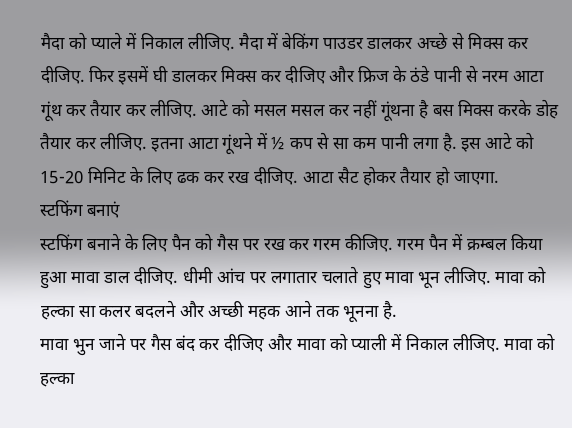मैदा को प्याले में निकाल लीजिए. मैदा में बेकिंग पाउडर डालकर अच्छे से मिक्स कर दीजिए. फिर इसमें घी डालकर मिक्स कर दीजिए और फ्रिज के ठंडे पानी से नरम आटा गूंथ कर तैयार कर लीजिए. आटे को मसल मसल कर नहीं गूंथना है बस मिक्स करके डोह तैयार कर लीजिए. इतना आटा गूंथने में ½ कप से सा कम पानी लगा है. इस आटे को 15-20 मिनिट के लिए ढक कर रख दीजिए. आटा सैट होकर तैयार हो जाएगा.
स्टफिंग बनाएं
स्टफिंग बनाने के लिए पैन को गैस पर रख कर गरम कीजिए. गरम पैन में क्रम्बल किया हुआ मावा डाल दीजिए. धीमी आंच पर लगातार चलाते हुए मावा भून लीजिए. मावा को हल्का सा कलर बदलने और अच्छी महक आने तक भूनना है.
मावा भुन जाने पर गैस बंद कर दीजिए और मावा को प्याली में निकाल लीजिए. मावा को हल्का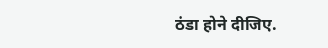ठंडा होने दीजिए.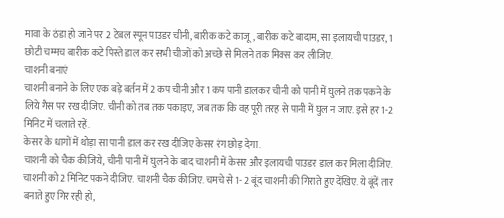मावा के ठंडा हो जाने पर 2 टेबल स्पून पाउडर चीनी, बारीक कटे काजू, बारीक कटे बादाम, सा इलायची पाउडर, 1 छोटी चम्मच बारीक कटे पिस्ते डाल कर सभी चीजों को अच्छे से मिलने तक मिक्स कर लीजिए.
चाशनी बनाएं
चाशनी बनाने के लिए एक बड़े बर्तन में 2 कप चीनी और 1 कप पानी डालकर चीनी को पानी में घुलने तक पकने के लिये गैस पर रख दीजिए. चीनी को तब तक पकाइए, जब तक कि वह पूरी तरह से पानी में घुल न जाए. इसे हर 1-2 मिनिट में चलाते रहें.
केसर के धागों में थोड़ा सा पानी डाल कर रख दीजिए केसर रंग छोड़ देगा.
चाशनी को चैक कीजिये, चीनी पानी में घुलने के बाद चाशनी में केसर और इलायची पाउडर डाल कर मिला दीजिए. चाशनी को 2 मिनिट पकने दीजिए. चाशनी चैक कीजिए. चमचे से 1- 2 बूंद चाशनी की गिराते हुए देंखिए. ये बूंदें तार बनाते हुए गिर रही हो,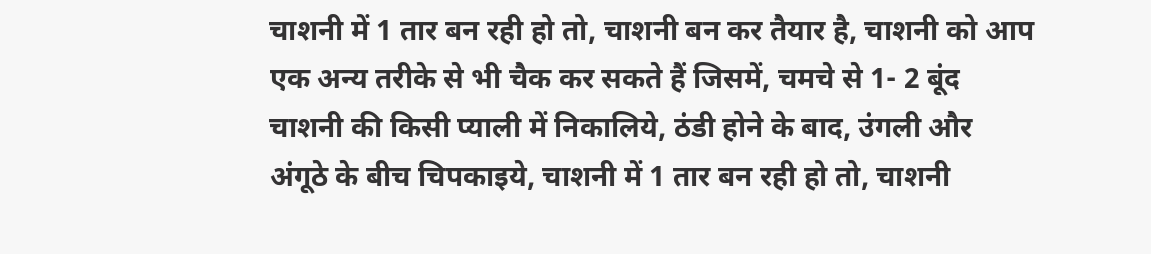चाशनी में 1 तार बन रही हो तो, चाशनी बन कर तैयार है, चाशनी को आप एक अन्य तरीके से भी चैक कर सकते हैं जिसमें, चमचे से 1- 2 बूंद चाशनी की किसी प्याली में निकालिये, ठंडी होने के बाद, उंगली और अंगूठे के बीच चिपकाइये, चाशनी में 1 तार बन रही हो तो, चाशनी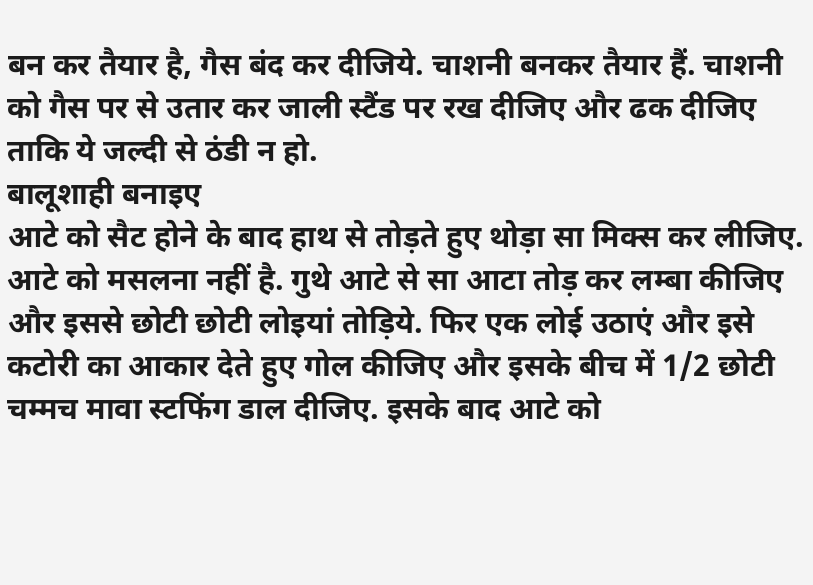बन कर तैयार है, गैस बंद कर दीजिये. चाशनी बनकर तैयार हैं. चाशनी को गैस पर से उतार कर जाली स्टैंड पर रख दीजिए और ढक दीजिए ताकि ये जल्दी से ठंडी न हो.
बालूशाही बनाइए
आटे को सैट होने के बाद हाथ से तोड़ते हुए थोड़ा सा मिक्स कर लीजिए. आटे को मसलना नहीं है. गुथे आटे से सा आटा तोड़ कर लम्बा कीजिए और इससे छोटी छोटी लोइयां तोड़िये. फिर एक लोई उठाएं और इसे कटोरी का आकार देते हुए गोल कीजिए और इसके बीच में 1/2 छोटी चम्मच मावा स्टफिंग डाल दीजिए. इसके बाद आटे को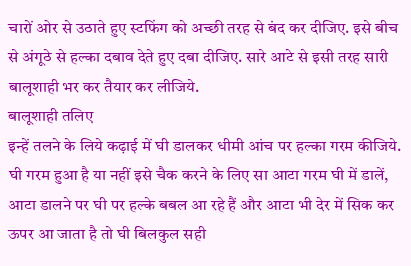चारों ओर से उठाते हुए स्टफिंग को अच्छी तरह से बंद कर दीजिए. इसे बीच से अंगूठे से हल्का दबाव देते हुए दबा दीजिए. सारे आटे से इसी तरह सारी बालूशाही भर कर तैयार कर लीजिये.
बालूशाही तलिए
इन्हें तलने के लिये कढ़ाई में घी डालकर धीमी आंच पर हल्का गरम कीजिये. घी गरम हुआ है या नहीं इसे चैक करने के लिए सा आटा गरम घी में डालें, आटा डालने पर घी पर हल्के बबल आ रहे हैं और आटा भी देर में सिक कर ऊपर आ जाता है तो घी बिलकुल सही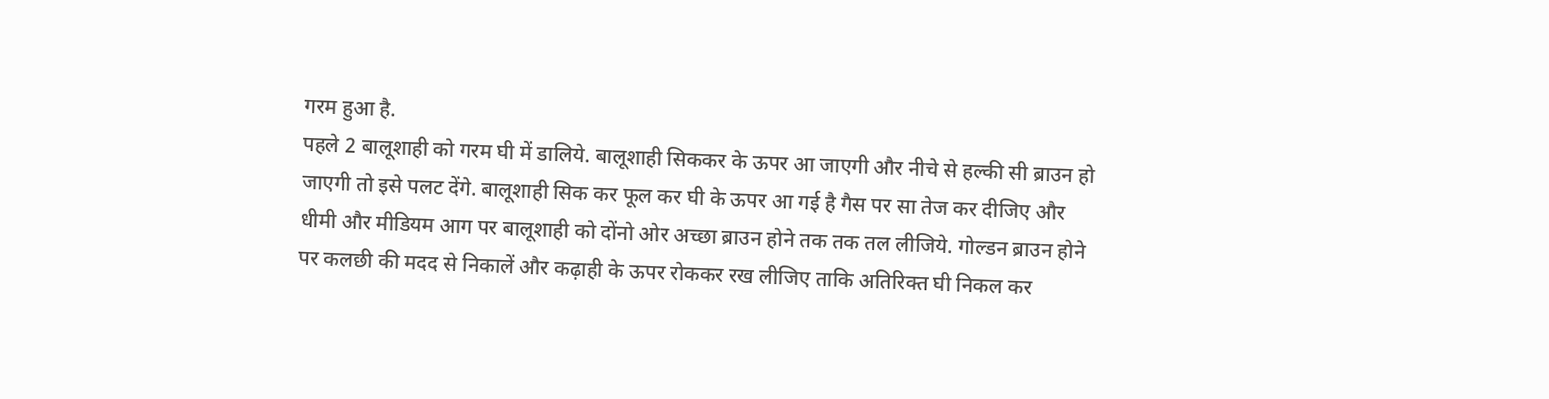गरम हुआ है.
पहले 2 बालूशाही को गरम घी में डालिये. बालूशाही सिककर के ऊपर आ जाएगी और नीचे से हल्की सी ब्राउन हो जाएगी तो इसे पलट देंगे. बालूशाही सिक कर फूल कर घी के ऊपर आ गई है गैस पर सा तेज कर दीजिए और धीमी और मीडियम आग पर बालूशाही को दोंनो ओर अच्छा ब्राउन होने तक तक तल लीजिये. गोल्डन ब्राउन होने पर कलछी की मदद से निकालें और कढ़ाही के ऊपर रोककर रख लीजिए ताकि अतिरिक्त घी निकल कर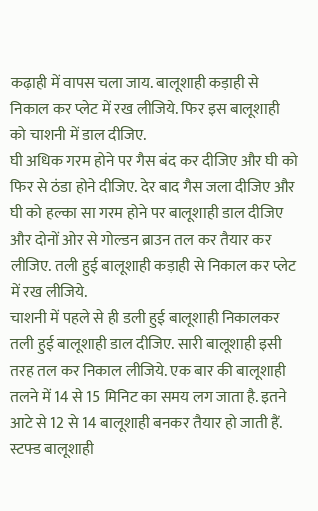कढ़ाही में वापस चला जाय. बालूशाही कड़ाही से निकाल कर प्लेट में रख लीजिये. फिर इस बालूशाही को चाशनी में डाल दीजिए.
घी अधिक गरम होने पर गैस बंद कर दीजिए और घी को फिर से ठंडा होने दीजिए. देर बाद गैस जला दीजिए और घी को हल्का सा गरम होने पर बालूशाही डाल दीजिए और दोनों ओर से गोल्डन ब्राउन तल कर तैयार कर लीजिए. तली हुई बालूशाही कड़ाही से निकाल कर प्लेट में रख लीजिये.
चाशनी में पहले से ही डली हुई बालूशाही निकालकर तली हुई बालूशाही डाल दीजिए. सारी बालूशाही इसी तरह तल कर निकाल लीजिये. एक बार की बालूशाही तलने में 14 से 15 मिनिट का समय लग जाता है. इतने आटे से 12 से 14 बालूशाही बनकर तैयार हो जाती हैं.
स्टफ्ड बालूशाही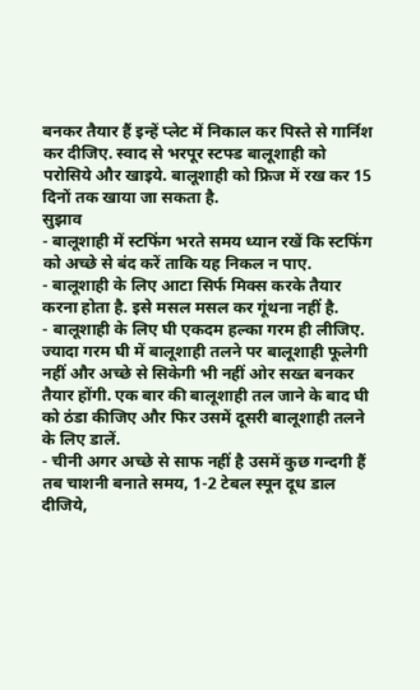बनकर तैयार हैं इन्हें प्लेट में निकाल कर पिस्ते से गार्निश कर दीजिए. स्वाद से भरपूर स्टफ्ड बालूशाही को परोसिये और खाइये. बालूशाही को फ्रिज में रख कर 15 दिनों तक खाया जा सकता है.
सुझाव
- बालूशाही में स्टफिंग भरते समय ध्यान रखें कि स्टफिंग को अच्छे से बंद करें ताकि यह निकल न पाए.
- बालूशाही के लिए आटा सिर्फ मिक्स करके तैयार करना होता है. इसे मसल मसल कर गूंथना नहीं है.
- बालूशाही के लिए घी एकदम हल्का गरम ही लीजिए. ज्यादा गरम घी में बालूशाही तलने पर बालूशाही फूलेगी नहीं और अच्छे से सिकेगी भी नहीं ओर सख्त बनकर तैयार होंगी. एक बार की बालूशाही तल जाने के बाद घी को ठंडा कीजिए और फिर उसमें दूसरी बालूशाही तलने के लिए डालें.
- चीनी अगर अच्छे से साफ नहीं है उसमें कुछ गन्दगी हैं तब चाशनी बनाते समय, 1-2 टेबल स्पून दूध डाल दीजिये,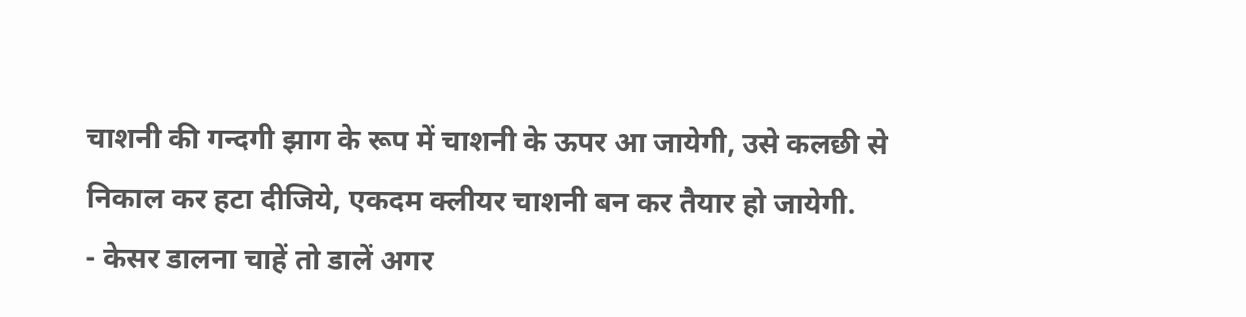चाशनी की गन्दगी झाग के रूप में चाशनी के ऊपर आ जायेगी, उसे कलछी से निकाल कर हटा दीजिये, एकदम क्लीयर चाशनी बन कर तैयार हो जायेगी.
- केसर डालना चाहें तो डालें अगर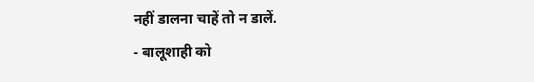नहीं डालना चाहें तो न डालें.
- बालूशाही को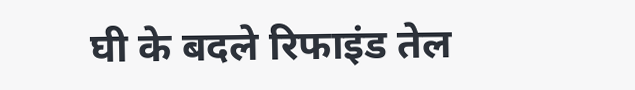घी के बदले रिफाइंड तेल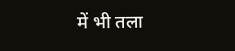में भी तला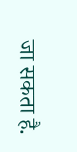जा सकता है.